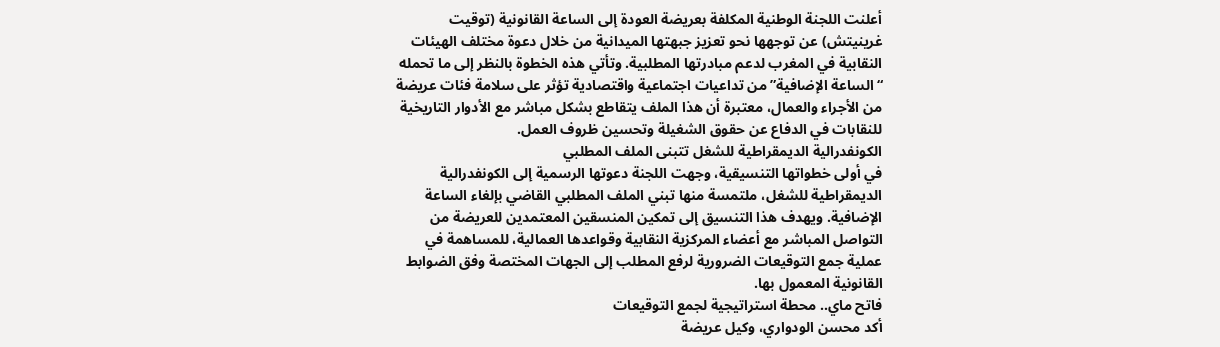أعلنت اللجنة الوطنية المكلفة بعريضة العودة إلى الساعة القانونية (توقيت غرينيتش) عن توجهها نحو تعزيز جبهتها الميدانية من خلال دعوة مختلف الهيئات النقابية في المغرب لدعم مبادرتها المطلبية. وتأتي هذه الخطوة بالنظر إلى ما تحمله “الساعة الإضافية” من تداعيات اجتماعية واقتصادية تؤثر على سلامة فئات عريضة من الأجراء والعمال، معتبرة أن هذا الملف يتقاطع بشكل مباشر مع الأدوار التاريخية للنقابات في الدفاع عن حقوق الشغيلة وتحسين ظروف العمل.
الكونفدرالية الديمقراطية للشغل تتبنى الملف المطلبي
في أولى خطواتها التنسيقية، وجهت اللجنة دعوتها الرسمية إلى الكونفدرالية الديمقراطية للشغل، ملتمسة منها تبني الملف المطلبي القاضي بإلغاء الساعة الإضافية. ويهدف هذا التنسيق إلى تمكين المنسقين المعتمدين للعريضة من التواصل المباشر مع أعضاء المركزية النقابية وقواعدها العمالية، للمساهمة في عملية جمع التوقيعات الضرورية لرفع المطلب إلى الجهات المختصة وفق الضوابط القانونية المعمول بها.
فاتح ماي.. محطة استراتيجية لجمع التوقيعات
أكد محسن الودواري، وكيل عريضة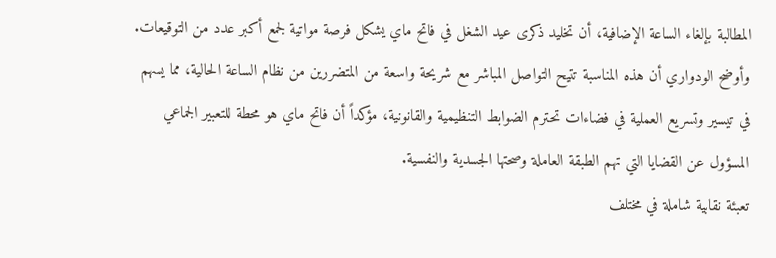المطالبة بإلغاء الساعة الإضافية، أن تخليد ذكرى عيد الشغل في فاتح ماي يشكل فرصة مواتية لجمع أكبر عدد من التوقيعات. وأوضح الودواري أن هذه المناسبة تتيح التواصل المباشر مع شريحة واسعة من المتضررين من نظام الساعة الحالية، مما يسهم في تيسير وتسريع العملية في فضاءات تحترم الضوابط التنظيمية والقانونية، مؤكداً أن فاتح ماي هو محطة للتعبير الجماعي المسؤول عن القضايا التي تهم الطبقة العاملة وصحتها الجسدية والنفسية.
تعبئة نقابية شاملة في مختلف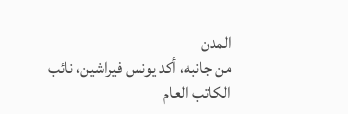المدن
من جانبه، أكد يونس فيراشين، نائب الكاتب العام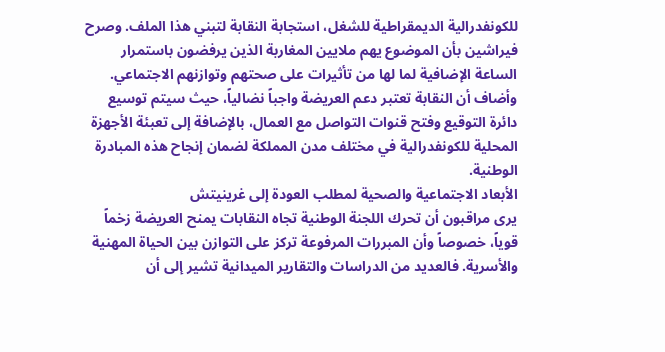للكونفدرالية الديمقراطية للشغل، استجابة النقابة لتبني هذا الملف. وصرح فيراشين بأن الموضوع يهم ملايين المغاربة الذين يرفضون باستمرار الساعة الإضافية لما لها من تأثيرات على صحتهم وتوازنهم الاجتماعي. وأضاف أن النقابة تعتبر دعم العريضة واجباً نضالياً، حيث سيتم توسيع دائرة التوقيع وفتح قنوات التواصل مع العمال، بالإضافة إلى تعبئة الأجهزة المحلية للكونفدرالية في مختلف مدن المملكة لضمان إنجاح هذه المبادرة الوطنية.
الأبعاد الاجتماعية والصحية لمطلب العودة إلى غرينيتش
يرى مراقبون أن تحرك اللجنة الوطنية تجاه النقابات يمنح العريضة زخماً قوياً، خصوصاً وأن المبررات المرفوعة تركز على التوازن بين الحياة المهنية والأسرية. فالعديد من الدراسات والتقارير الميدانية تشير إلى أن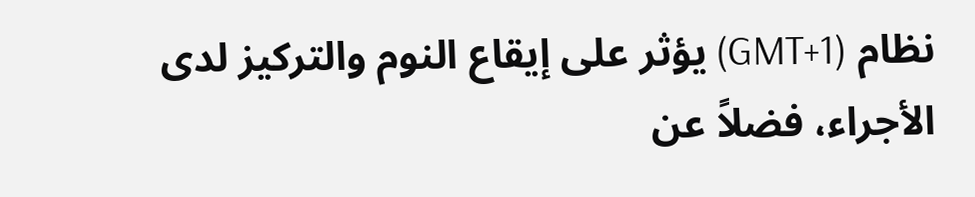نظام (GMT+1) يؤثر على إيقاع النوم والتركيز لدى الأجراء، فضلاً عن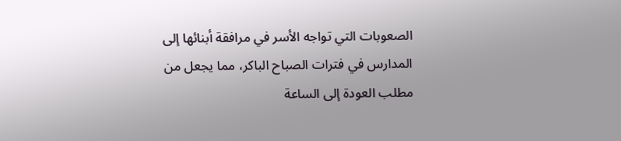الصعوبات التي تواجه الأسر في مرافقة أبنائها إلى المدارس في فترات الصباح الباكر، مما يجعل من مطلب العودة إلى الساعة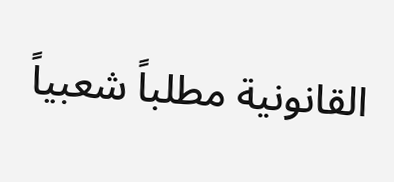القانونية مطلباً شعبياً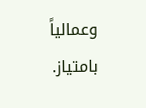وعمالياً بامتياز.